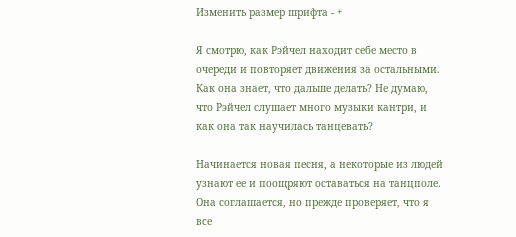Изменить размер шрифта - +

Я смотрю, как Рэйчел находит себе место в очереди и повторяет движения за остальными. Как она знает, что дальше делать? Не думаю, что Рэйчел слушает много музыки кантри, и как она так научилась танцевать?

Начинается новая песня, а некоторые из людей узнают ее и поощряют оставаться на танцполе. Она соглашается, но прежде проверяет, что я все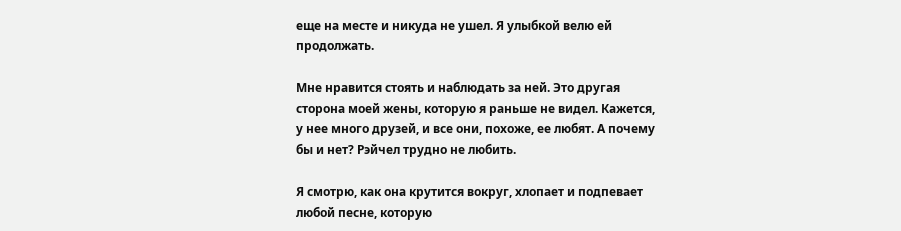еще на месте и никуда не ушел. Я улыбкой велю ей продолжать.

Мне нравится стоять и наблюдать за ней. Это другая сторона моей жены, которую я раньше не видел. Кажется, у нее много друзей, и все они, похоже, ее любят. А почему бы и нет? Рэйчел трудно не любить.

Я смотрю, как она крутится вокруг, хлопает и подпевает любой песне, которую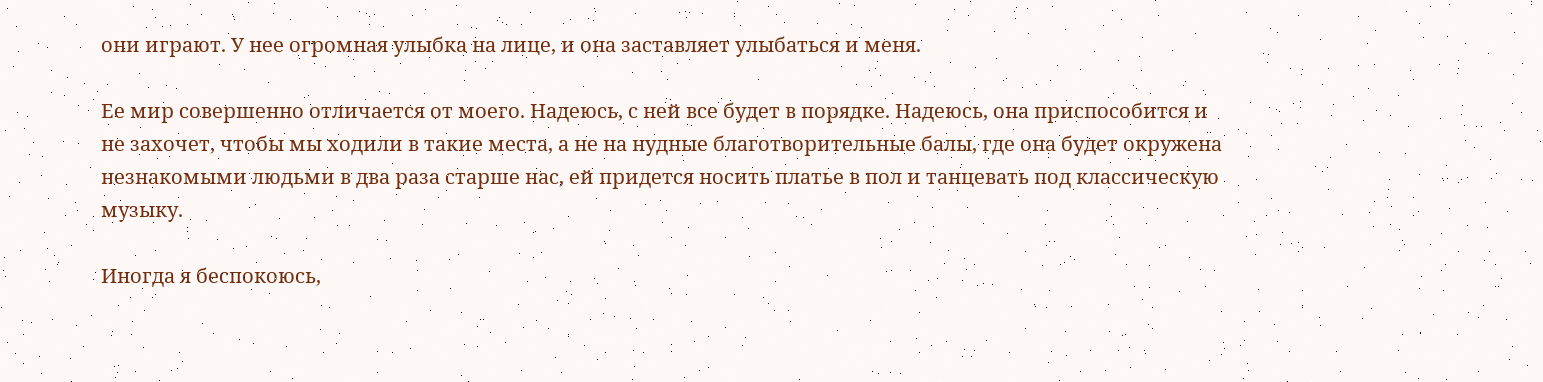они играют. У нее огромная улыбка на лице, и она заставляет улыбаться и меня.

Ее мир совершенно отличается от моего. Надеюсь, с ней все будет в порядке. Надеюсь, она приспособится и не захочет, чтобы мы ходили в такие места, а не на нудные благотворительные балы, где она будет окружена незнакомыми людьми в два раза старше нас, ей придется носить платье в пол и танцевать под классическую музыку.

Иногда я беспокоюсь,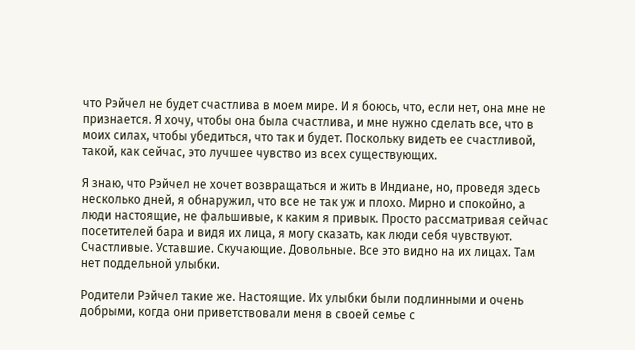что Рэйчел не будет счастлива в моем мире. И я боюсь, что, если нет, она мне не признается. Я хочу, чтобы она была счастлива, и мне нужно сделать все, что в моих силах, чтобы убедиться, что так и будет. Поскольку видеть ее счастливой, такой, как сейчас, это лучшее чувство из всех существующих.

Я знаю, что Рэйчел не хочет возвращаться и жить в Индиане, но, проведя здесь несколько дней, я обнаружил, что все не так уж и плохо. Мирно и спокойно, а люди настоящие, не фальшивые, к каким я привык. Просто рассматривая сейчас посетителей бара и видя их лица, я могу сказать, как люди себя чувствуют. Счастливые. Уставшие. Скучающие. Довольные. Все это видно на их лицах. Там нет поддельной улыбки.

Родители Рэйчел такие же. Настоящие. Их улыбки были подлинными и очень добрыми, когда они приветствовали меня в своей семье с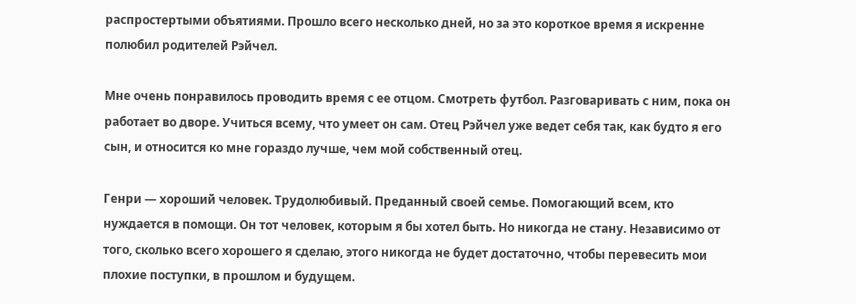распростертыми объятиями. Прошло всего несколько дней, но за это короткое время я искренне полюбил родителей Рэйчел.

Мне очень понравилось проводить время с ее отцом. Смотреть футбол. Разговаривать с ним, пока он работает во дворе. Учиться всему, что умеет он сам. Отец Рэйчел уже ведет себя так, как будто я его сын, и относится ко мне гораздо лучше, чем мой собственный отец.

Генри — хороший человек. Трудолюбивый. Преданный своей семье. Помогающий всем, кто нуждается в помощи. Он тот человек, которым я бы хотел быть. Но никогда не стану. Независимо от того, сколько всего хорошего я сделаю, этого никогда не будет достаточно, чтобы перевесить мои плохие поступки, в прошлом и будущем.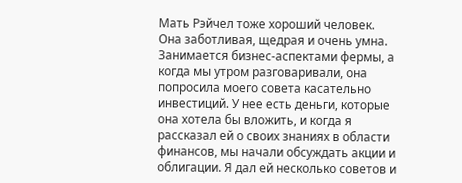Мать Рэйчел тоже хороший человек. Она заботливая, щедрая и очень умна. Занимается бизнес-аспектами фермы, а когда мы утром разговаривали, она попросила моего совета касательно инвестиций. У нее есть деньги, которые она хотела бы вложить, и когда я рассказал ей о своих знаниях в области финансов, мы начали обсуждать акции и облигации. Я дал ей несколько советов и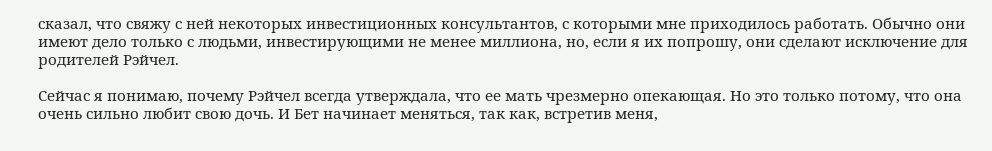сказал, что свяжу с ней некоторых инвестиционных консультантов, с которыми мне приходилось работать. Обычно они имеют дело только с людьми, инвестирующими не менее миллиона, но, если я их попрошу, они сделают исключение для родителей Рэйчел.

Сейчас я понимаю, почему Рэйчел всегда утверждала, что ее мать чрезмерно опекающая. Но это только потому, что она очень сильно любит свою дочь. И Бет начинает меняться, так как, встретив меня,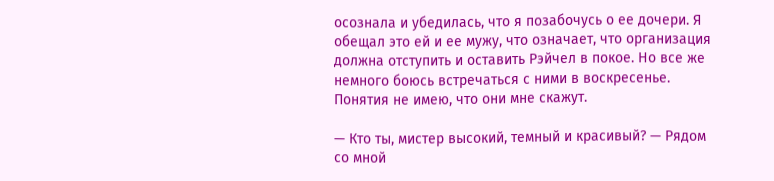осознала и убедилась, что я позабочусь о ее дочери. Я обещал это ей и ее мужу, что означает, что организация должна отступить и оставить Рэйчел в покое. Но все же немного боюсь встречаться с ними в воскресенье. Понятия не имею, что они мне скажут.

— Кто ты, мистер высокий, темный и красивый? — Рядом со мной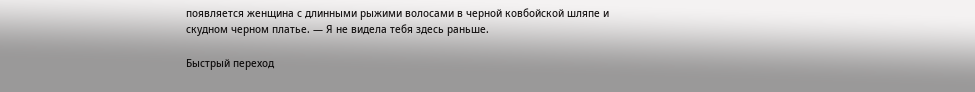появляется женщина с длинными рыжими волосами в черной ковбойской шляпе и скудном черном платье. — Я не видела тебя здесь раньше.

Быстрый переход